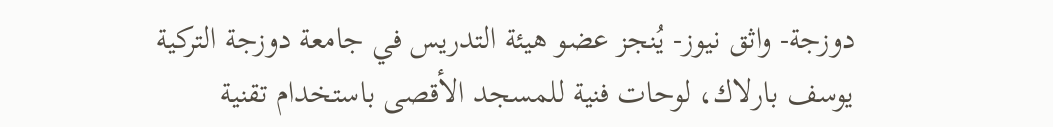دوزجة- واثق نيوز- يُنجز عضو هيئة التدريس في جامعة دوزجة التركية يوسف بارلاك، لوحات فنية للمسجد الأقصى باستخدام تقنية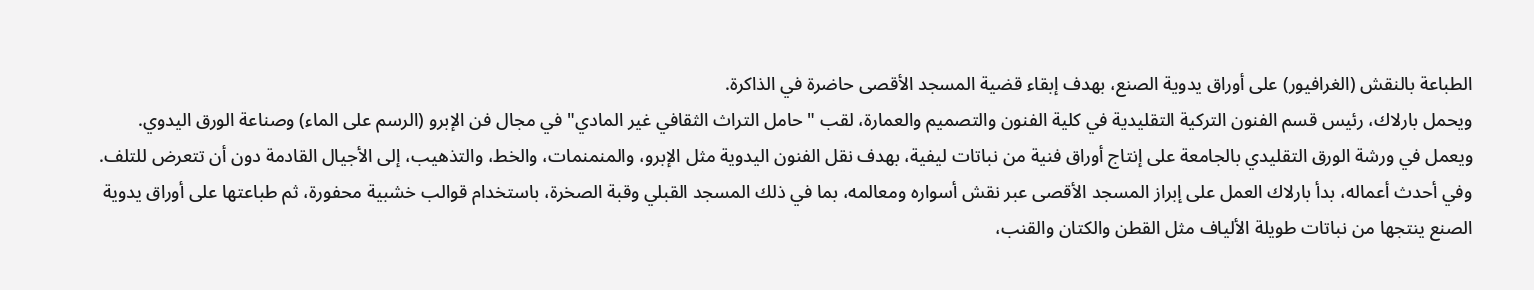الطباعة بالنقش (الغرافيور) على أوراق يدوية الصنع، بهدف إبقاء قضية المسجد الأقصى حاضرة في الذاكرة.
ويحمل بارلاك، رئيس قسم الفنون التركية التقليدية في كلية الفنون والتصميم والعمارة، لقب "حامل التراث الثقافي غير المادي" في مجال فن الإبرو (الرسم على الماء) وصناعة الورق اليدوي.
ويعمل في ورشة الورق التقليدي بالجامعة على إنتاج أوراق فنية من نباتات ليفية، بهدف نقل الفنون اليدوية مثل الإبرو، والمنمنمات، والخط، والتذهيب، إلى الأجيال القادمة دون أن تتعرض للتلف.
وفي أحدث أعماله، بدأ بارلاك العمل على إبراز المسجد الأقصى عبر نقش أسواره ومعالمه، بما في ذلك المسجد القبلي وقبة الصخرة، باستخدام قوالب خشبية محفورة، ثم طباعتها على أوراق يدوية الصنع ينتجها من نباتات طويلة الألياف مثل القطن والكتان والقنب،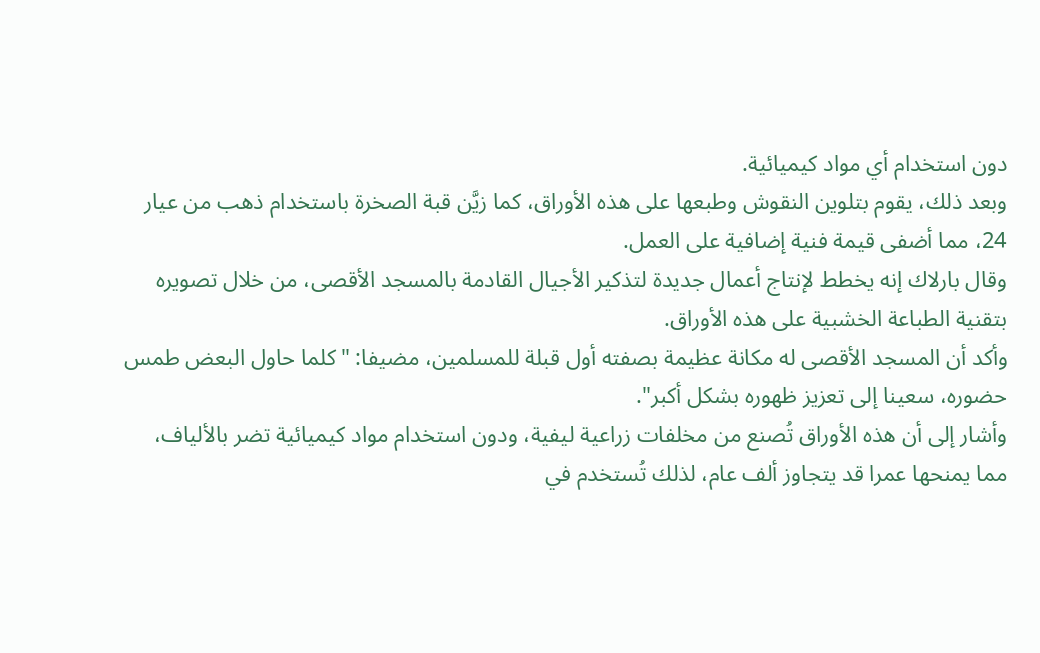دون استخدام أي مواد كيميائية.
وبعد ذلك، يقوم بتلوين النقوش وطبعها على هذه الأوراق، كما زيَّن قبة الصخرة باستخدام ذهب من عيار 24، مما أضفى قيمة فنية إضافية على العمل.
وقال بارلاك إنه يخطط لإنتاج أعمال جديدة لتذكير الأجيال القادمة بالمسجد الأقصى، من خلال تصويره بتقنية الطباعة الخشبية على هذه الأوراق.
وأكد أن المسجد الأقصى له مكانة عظيمة بصفته أول قبلة للمسلمين، مضيفا: "كلما حاول البعض طمس حضوره، سعينا إلى تعزيز ظهوره بشكل أكبر".
وأشار إلى أن هذه الأوراق تُصنع من مخلفات زراعية ليفية، ودون استخدام مواد كيميائية تضر بالألياف، مما يمنحها عمرا قد يتجاوز ألف عام، لذلك تُستخدم في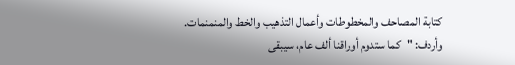كتابة المصاحف والمخطوطات وأعمال التذهيب والخط والمنمنمات.
وأردف: "كما ستدوم أوراقنا ألف عام، سيبقى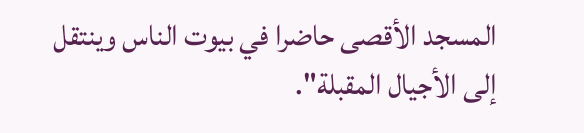المسجد الأقصى حاضرا في بيوت الناس وينتقل إلى الأجيال المقبلة".